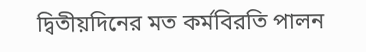দ্বিতীয়দিনের মত কর্মবিরতি পালন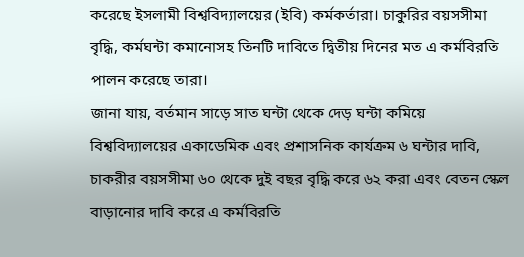করেছে ইসলামী বিশ্ববিদ্যালয়ের (ইবি) কর্মকর্তারা। চাকুরির বয়সসীমা বৃদ্ধি, কর্মঘন্টা কমানোসহ তিনটি দাবিতে দ্বিতীয় দিনের মত এ কর্মবিরতি পালন করেছে তারা।
জানা যায়, বর্তমান সাড়ে সাত ঘন্টা থেকে দেড় ঘন্টা কমিয়ে বিশ্ববিদ্যালয়ের একাডেমিক এবং প্রশাসনিক কার্যক্রম ৬ ঘন্টার দাবি, চাকরীর বয়সসীমা ৬০ থেকে দুই বছর বৃদ্ধি করে ৬২ করা এবং বেতন স্কেল বাড়ানোর দাবি করে এ কর্মবিরতি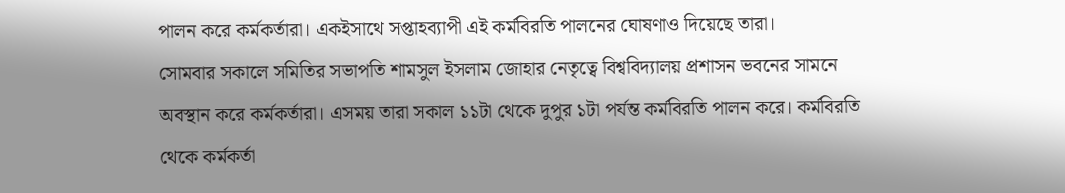পালন করে কর্মকর্তারা। একইসাথে সপ্তাহব্যাপী এই কর্মবিরতি পালনের ঘোষণাও দিয়েছে তারা।
সোমবার সকালে সমিতির সভাপতি শামসুল ইসলাম জোহার নেতৃত্বে বিশ্ববিদ্যালয় প্রশাসন ভবনের সামনে অবস্থান করে কর্মকর্তারা। এসময় তারা সকাল ১১টা থেকে দুপুর ১টা পর্যন্ত কর্মবিরতি পালন করে। কর্মবিরতি থেকে কর্মকর্তা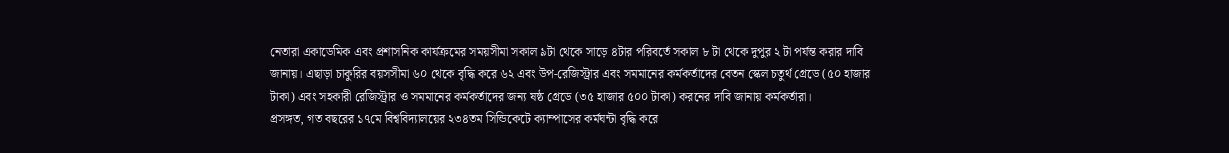নেতারা একাডেমিক এবং প্রশাসনিক কার্যক্রমের সময়সীমা সকাল ৯টা থেকে সাড়ে ৪টার পরিবর্তে সকাল ৮ টা থেকে দুপুর ২ টা পর্যন্ত করার দাবি জানায়। এছাড়া চাকুরির বয়সসীমা ৬০ থেকে বৃদ্ধি করে ৬২ এবং উপ-রেজিস্ট্রার এবং সমমানের কর্মকর্তাদের বেতন স্কেল চতুর্থ গ্রেডে (৫০ হাজার টাকা) এবং সহকারী রেজিস্ট্রার ও সমমানের কর্মকর্তাদের জন্য ষষ্ঠ গ্রেডে (৩৫ হাজার ৫০০ টাকা) করনের দাবি জানায় কর্মকর্তারা।
প্রসঙ্গত, গত বছরের ১৭মে বিশ্ববিদ্যালয়ের ২৩৪তম সিন্ডিকেটে ক্যাম্পাসের কর্মঘন্টা বৃদ্ধি করে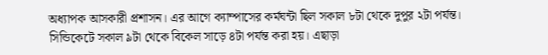অধ্যাপক আসকারী প্রশাসন। এর আগে ক্যাম্পাসের কর্মঘন্টা ছিল সকাল ৮টা থেকে দুপুর ২টা পর্যন্ত। সিন্ডিকেটে সকাল ৯টা থেকে বিকেল সাড়ে ৪টা পর্যন্ত করা হয়। এছাড়া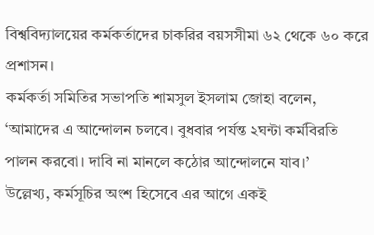বিশ্ববিদ্যালয়ের কর্মকর্তাদের চাকরির বয়সসীমা ৬২ থেকে ৬০ করে প্রশাসন।
কর্মকর্তা সমিতির সভাপতি শামসুল ইসলাম জোহা বলেন, ‘আমাদের এ আন্দোলন চলবে। বুধবার পর্যন্ত ২ঘন্টা কর্মবিরতি পালন করবো। দাবি না মানলে কঠোর আন্দোলনে যাব।’
উল্লেখ্য, কর্মসূচির অংশ হিসেবে এর আগে একই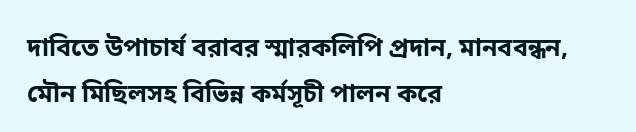দাবিতে উপাচার্য বরাবর স্মারকলিপি প্রদান, মানববন্ধন, মৌন মিছিলসহ বিভিন্ন কর্মসূচী পালন করে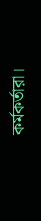কর্মকর্তারা।